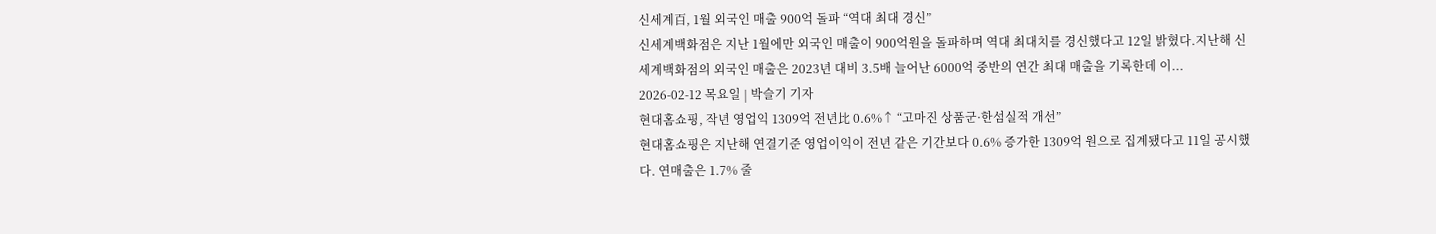신세계百, 1월 외국인 매출 900억 돌파 “역대 최대 경신”
신세계백화점은 지난 1월에만 외국인 매출이 900억원을 돌파하며 역대 최대치를 경신했다고 12일 밝혔다.지난해 신세계백화점의 외국인 매출은 2023년 대비 3.5배 늘어난 6000억 중반의 연간 최대 매출을 기록한데 이...
2026-02-12 목요일 | 박슬기 기자
현대홈쇼핑, 작년 영업익 1309억 전년比 0.6%↑ “고마진 상품군·한섬실적 개선”
현대홈쇼핑은 지난해 연결기준 영업이익이 전년 같은 기간보다 0.6% 증가한 1309억 원으로 집계됐다고 11일 공시했다. 연매출은 1.7% 줄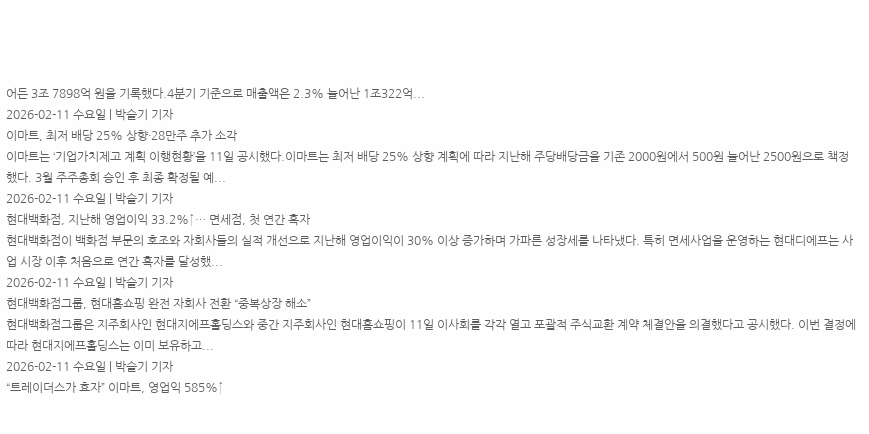어든 3조 7898억 원을 기록했다.4분기 기준으로 매출액은 2.3% 늘어난 1조322억...
2026-02-11 수요일 | 박슬기 기자
이마트, 최저 배당 25% 상향·28만주 추가 소각
이마트는 ‘기업가치제고 계획 이행현황’을 11일 공시했다.이마트는 최저 배당 25% 상향 계획에 따라 지난해 주당배당금을 기존 2000원에서 500원 늘어난 2500원으로 책정했다. 3월 주주총회 승인 후 최종 확정될 예...
2026-02-11 수요일 | 박슬기 기자
현대백화점, 지난해 영업이익 33.2%↑… 면세점, 첫 연간 흑자
현대백화점이 백화점 부문의 호조와 자회사들의 실적 개선으로 지난해 영업이익이 30% 이상 증가하며 가파른 성장세를 나타냈다. 특히 면세사업을 운영하는 현대디에프는 사업 시장 이후 처음으로 연간 흑자를 달성했...
2026-02-11 수요일 | 박슬기 기자
현대백화점그룹, 현대홈쇼핑 완전 자회사 전환 “중복상장 해소”
현대백화점그룹은 지주회사인 현대지에프홀딩스와 중간 지주회사인 현대홈쇼핑이 11일 이사회를 각각 열고 포괄적 주식교환 계약 체결안을 의결했다고 공시했다. 이번 결정에 따라 현대지에프홀딩스는 이미 보유하고...
2026-02-11 수요일 | 박슬기 기자
“트레이더스가 효자” 이마트, 영업익 585%↑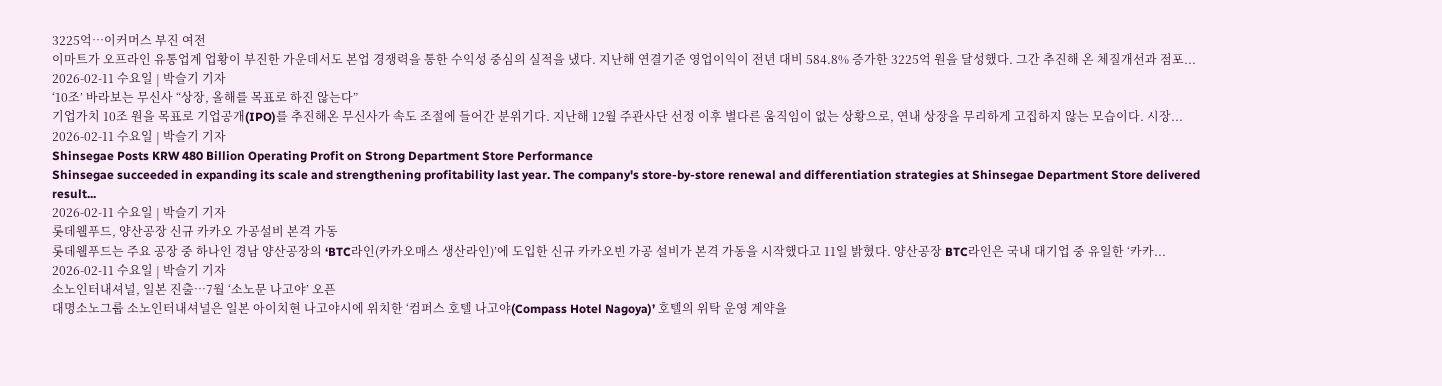3225억…이커머스 부진 여전
이마트가 오프라인 유통업계 업황이 부진한 가운데서도 본업 경쟁력을 통한 수익성 중심의 실적을 냈다. 지난해 연결기준 영업이익이 전년 대비 584.8% 증가한 3225억 원을 달성했다. 그간 추진해 온 체질개선과 점포...
2026-02-11 수요일 | 박슬기 기자
‘10조’ 바라보는 무신사 “상장, 올해를 목표로 하진 않는다”
기업가치 10조 원을 목표로 기업공개(IPO)를 추진해온 무신사가 속도 조절에 들어간 분위기다. 지난해 12월 주관사단 선정 이후 별다른 움직임이 없는 상황으로, 연내 상장을 무리하게 고집하지 않는 모습이다. 시장...
2026-02-11 수요일 | 박슬기 기자
Shinsegae Posts KRW 480 Billion Operating Profit on Strong Department Store Performance
Shinsegae succeeded in expanding its scale and strengthening profitability last year. The company's store-by-store renewal and differentiation strategies at Shinsegae Department Store delivered result...
2026-02-11 수요일 | 박슬기 기자
롯데웰푸드, 양산공장 신규 카카오 가공설비 본격 가동
롯데웰푸드는 주요 공장 중 하나인 경남 양산공장의 ‘BTC라인(카카오매스 생산라인)’에 도입한 신규 카카오빈 가공 설비가 본격 가동을 시작했다고 11일 밝혔다. 양산공장 BTC라인은 국내 대기업 중 유일한 ‘카카...
2026-02-11 수요일 | 박슬기 기자
소노인터내셔널, 일본 진출…7월 ‘소노문 나고야’ 오픈
대명소노그룹 소노인터내셔널은 일본 아이치현 나고야시에 위치한 ‘컴퍼스 호텔 나고야(Compass Hotel Nagoya)’ 호텔의 위탁 운영 계약을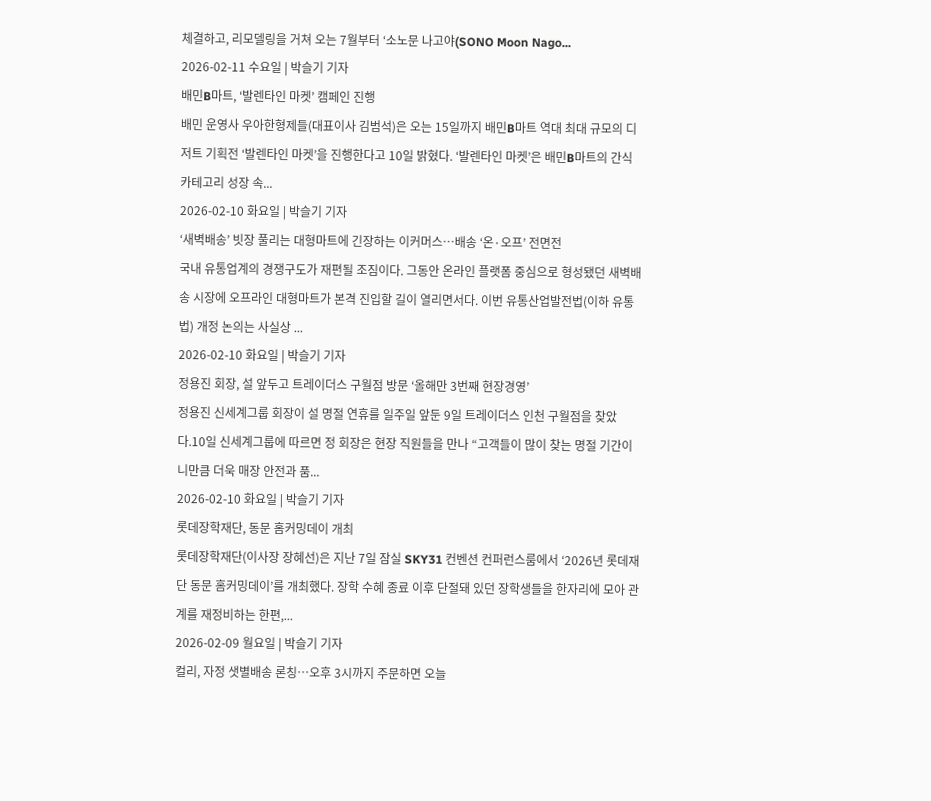체결하고, 리모델링을 거쳐 오는 7월부터 ‘소노문 나고야(SONO Moon Nago...
2026-02-11 수요일 | 박슬기 기자
배민B마트, ‘발렌타인 마켓’ 캠페인 진행
배민 운영사 우아한형제들(대표이사 김범석)은 오는 15일까지 배민B마트 역대 최대 규모의 디저트 기획전 ‘발렌타인 마켓’을 진행한다고 10일 밝혔다. ‘발렌타인 마켓’은 배민B마트의 간식 카테고리 성장 속...
2026-02-10 화요일 | 박슬기 기자
‘새벽배송’ 빗장 풀리는 대형마트에 긴장하는 이커머스…배송 ‘온·오프’ 전면전
국내 유통업계의 경쟁구도가 재편될 조짐이다. 그동안 온라인 플랫폼 중심으로 형성됐던 새벽배송 시장에 오프라인 대형마트가 본격 진입할 길이 열리면서다. 이번 유통산업발전법(이하 유통법) 개정 논의는 사실상 ...
2026-02-10 화요일 | 박슬기 기자
정용진 회장, 설 앞두고 트레이더스 구월점 방문 ‘올해만 3번째 현장경영’
정용진 신세계그룹 회장이 설 명절 연휴를 일주일 앞둔 9일 트레이더스 인천 구월점을 찾았다.10일 신세계그룹에 따르면 정 회장은 현장 직원들을 만나 “고객들이 많이 찾는 명절 기간이니만큼 더욱 매장 안전과 품...
2026-02-10 화요일 | 박슬기 기자
롯데장학재단, 동문 홈커밍데이 개최
롯데장학재단(이사장 장혜선)은 지난 7일 잠실 SKY31 컨벤션 컨퍼런스룸에서 ‘2026년 롯데재단 동문 홈커밍데이’를 개최했다. 장학 수혜 종료 이후 단절돼 있던 장학생들을 한자리에 모아 관계를 재정비하는 한편,...
2026-02-09 월요일 | 박슬기 기자
컬리, 자정 샛별배송 론칭…오후 3시까지 주문하면 오늘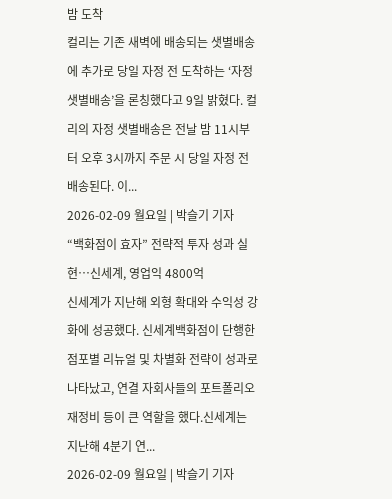밤 도착
컬리는 기존 새벽에 배송되는 샛별배송에 추가로 당일 자정 전 도착하는 ‘자정 샛별배송’을 론칭했다고 9일 밝혔다. 컬리의 자정 샛별배송은 전날 밤 11시부터 오후 3시까지 주문 시 당일 자정 전 배송된다. 이...
2026-02-09 월요일 | 박슬기 기자
“백화점이 효자” 전략적 투자 성과 실현…신세계, 영업익 4800억
신세계가 지난해 외형 확대와 수익성 강화에 성공했다. 신세계백화점이 단행한 점포별 리뉴얼 및 차별화 전략이 성과로 나타났고, 연결 자회사들의 포트폴리오 재정비 등이 큰 역할을 했다.신세계는 지난해 4분기 연...
2026-02-09 월요일 | 박슬기 기자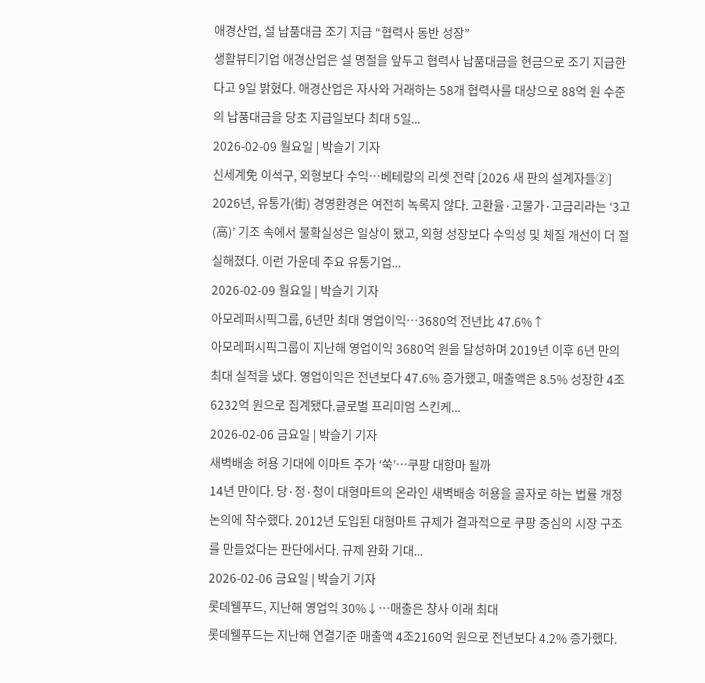애경산업, 설 납품대금 조기 지급 “협력사 동반 성장”
생활뷰티기업 애경산업은 설 명절을 앞두고 협력사 납품대금을 현금으로 조기 지급한다고 9일 밝혔다. 애경산업은 자사와 거래하는 58개 협력사를 대상으로 88억 원 수준의 납품대금을 당초 지급일보다 최대 5일...
2026-02-09 월요일 | 박슬기 기자
신세계免 이석구, 외형보다 수익…베테랑의 리셋 전략 [2026 새 판의 설계자들②]
2026년, 유통가(街) 경영환경은 여전히 녹록지 않다. 고환율·고물가·고금리라는 ‘3고(高)’ 기조 속에서 불확실성은 일상이 됐고, 외형 성장보다 수익성 및 체질 개선이 더 절실해졌다. 이런 가운데 주요 유통기업...
2026-02-09 월요일 | 박슬기 기자
아모레퍼시픽그룹, 6년만 최대 영업이익…3680억 전년比 47.6%↑
아모레퍼시픽그룹이 지난해 영업이익 3680억 원을 달성하며 2019년 이후 6년 만의 최대 실적을 냈다. 영업이익은 전년보다 47.6% 증가했고, 매출액은 8.5% 성장한 4조 6232억 원으로 집계됐다.글로벌 프리미엄 스킨케...
2026-02-06 금요일 | 박슬기 기자
새벽배송 허용 기대에 이마트 주가 ‘쑥’…쿠팡 대항마 될까
14년 만이다. 당·정·청이 대형마트의 온라인 새벽배송 허용을 골자로 하는 법률 개정 논의에 착수했다. 2012년 도입된 대형마트 규제가 결과적으로 쿠팡 중심의 시장 구조를 만들었다는 판단에서다. 규제 완화 기대...
2026-02-06 금요일 | 박슬기 기자
롯데웰푸드, 지난해 영업익 30%↓…매출은 창사 이래 최대
롯데웰푸드는 지난해 연결기준 매출액 4조2160억 원으로 전년보다 4.2% 증가했다.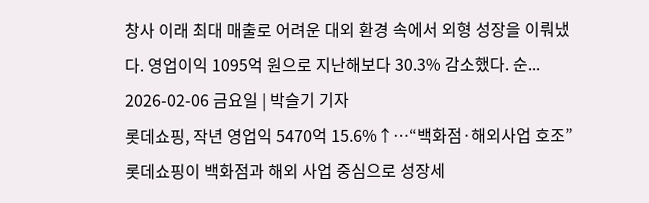창사 이래 최대 매출로 어려운 대외 환경 속에서 외형 성장을 이뤄냈다. 영업이익 1095억 원으로 지난해보다 30.3% 감소했다. 순...
2026-02-06 금요일 | 박슬기 기자
롯데쇼핑, 작년 영업익 5470억 15.6%↑…“백화점·해외사업 호조”
롯데쇼핑이 백화점과 해외 사업 중심으로 성장세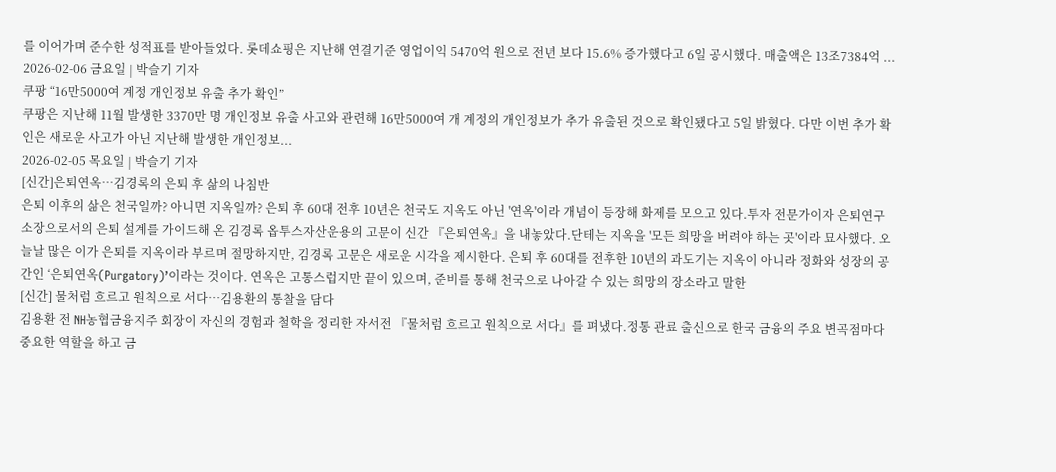를 이어가며 준수한 성적표를 받아들었다. 롯데쇼핑은 지난해 연결기준 영업이익 5470억 원으로 전년 보다 15.6% 증가했다고 6일 공시했다. 매출액은 13조7384억 ...
2026-02-06 금요일 | 박슬기 기자
쿠팡 “16만5000여 계정 개인정보 유출 추가 확인”
쿠팡은 지난해 11월 발생한 3370만 명 개인정보 유출 사고와 관련해 16만5000여 개 계정의 개인정보가 추가 유출된 것으로 확인됐다고 5일 밝혔다. 다만 이번 추가 확인은 새로운 사고가 아닌 지난해 발생한 개인정보...
2026-02-05 목요일 | 박슬기 기자
[신간]은퇴연옥…김경록의 은퇴 후 삶의 나침반
은퇴 이후의 삶은 천국일까? 아니면 지옥일까? 은퇴 후 60대 전후 10년은 천국도 지옥도 아닌 '연옥'이라 개념이 등장해 화제를 모으고 있다.투자 전문가이자 은퇴연구소장으로서의 은퇴 설계를 가이드해 온 김경록 옵투스자산운용의 고문이 신간 『은퇴연옥』을 내놓았다.단테는 지옥을 '모든 희망을 버려야 하는 곳'이라 묘사했다. 오늘날 많은 이가 은퇴를 지옥이라 부르며 절망하지만, 김경록 고문은 새로운 시각을 제시한다. 은퇴 후 60대를 전후한 10년의 과도기는 지옥이 아니라 정화와 성장의 공간인 ‘은퇴연옥(Purgatory)’이라는 것이다. 연옥은 고통스럽지만 끝이 있으며, 준비를 통해 천국으로 나아갈 수 있는 희망의 장소라고 말한
[신간] 물처럼 흐르고 원칙으로 서다…김용환의 통찰을 담다
김용환 전 NH농협금융지주 회장이 자신의 경험과 철학을 정리한 자서전 『물처럼 흐르고 원칙으로 서다』를 펴냈다.정통 관료 출신으로 한국 금융의 주요 변곡점마다 중요한 역할을 하고 금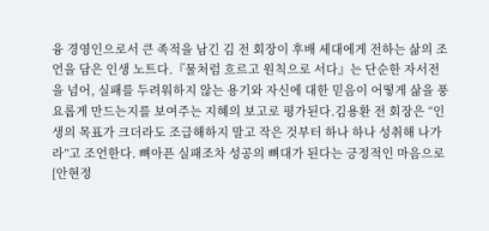융 경영인으로서 큰 족적을 남긴 김 전 회장이 후배 세대에게 전하는 삶의 조언을 담은 인생 노트다.『물처럼 흐르고 원칙으로 서다』는 단순한 자서전을 넘어, 실패를 두려워하지 않는 용기와 자신에 대한 믿음이 어떻게 삶을 풍요롭게 만드는지를 보여주는 지혜의 보고로 평가된다.김용환 전 회장은 “인생의 목표가 크더라도 조급해하지 말고 작은 것부터 하나 하나 성취해 나가라”고 조언한다. 뼈아픈 실패조차 성공의 뼈대가 된다는 긍정적인 마음으로
[안현정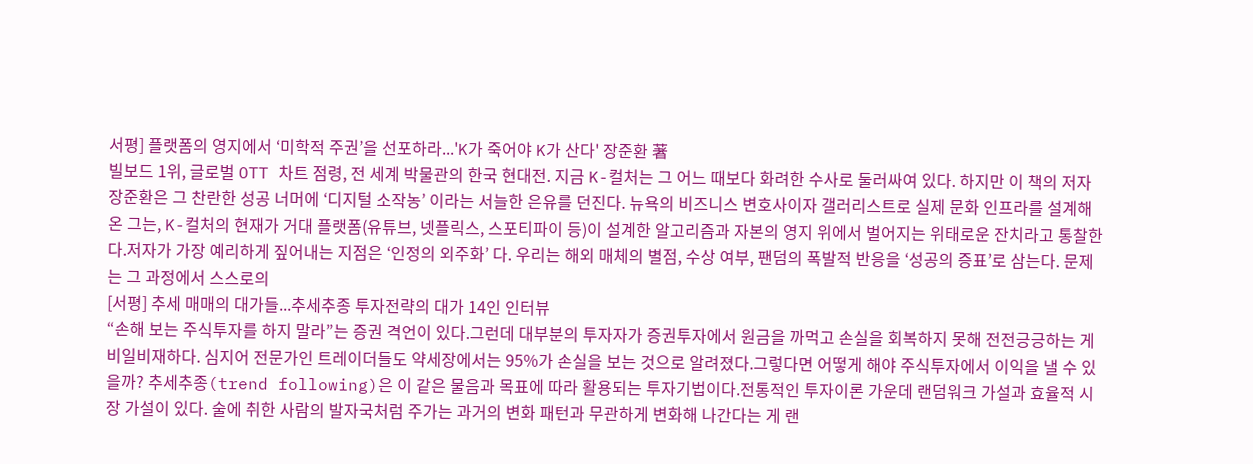서평] 플랫폼의 영지에서 ‘미학적 주권’을 선포하라...'K가 죽어야 K가 산다' 장준환 著
빌보드 1위, 글로벌 OTT 차트 점령, 전 세계 박물관의 한국 현대전. 지금 K-컬처는 그 어느 때보다 화려한 수사로 둘러싸여 있다. 하지만 이 책의 저자 장준환은 그 찬란한 성공 너머에 ‘디지털 소작농’ 이라는 서늘한 은유를 던진다. 뉴욕의 비즈니스 변호사이자 갤러리스트로 실제 문화 인프라를 설계해온 그는, K-컬처의 현재가 거대 플랫폼(유튜브, 넷플릭스, 스포티파이 등)이 설계한 알고리즘과 자본의 영지 위에서 벌어지는 위태로운 잔치라고 통찰한다.저자가 가장 예리하게 짚어내는 지점은 ‘인정의 외주화’ 다. 우리는 해외 매체의 별점, 수상 여부, 팬덤의 폭발적 반응을 ‘성공의 증표’로 삼는다. 문제는 그 과정에서 스스로의
[서평] 추세 매매의 대가들...추세추종 투자전략의 대가 14인 인터뷰
“손해 보는 주식투자를 하지 말라”는 증권 격언이 있다.그런데 대부분의 투자자가 증권투자에서 원금을 까먹고 손실을 회복하지 못해 전전긍긍하는 게 비일비재하다. 심지어 전문가인 트레이더들도 약세장에서는 95%가 손실을 보는 것으로 알려졌다.그렇다면 어떻게 해야 주식투자에서 이익을 낼 수 있을까? 추세추종(trend following)은 이 같은 물음과 목표에 따라 활용되는 투자기법이다.전통적인 투자이론 가운데 랜덤워크 가설과 효율적 시장 가설이 있다. 술에 취한 사람의 발자국처럼 주가는 과거의 변화 패턴과 무관하게 변화해 나간다는 게 랜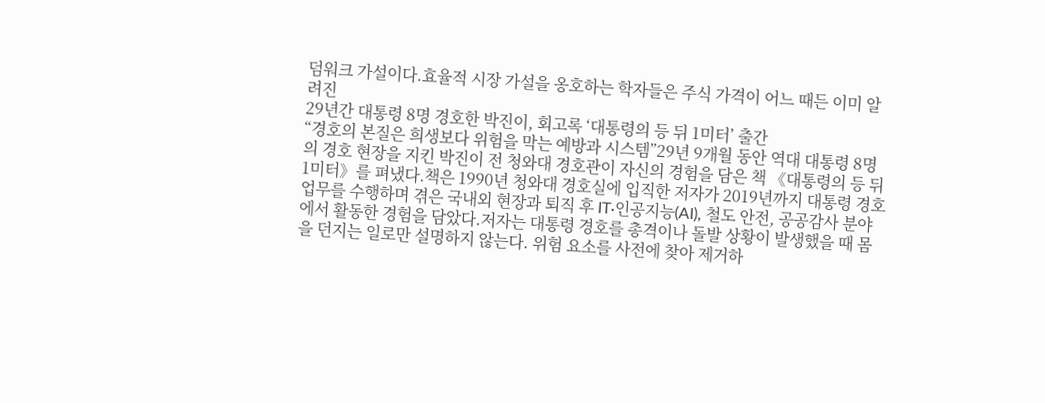덤워크 가설이다.효율적 시장 가설을 옹호하는 학자들은 주식 가격이 어느 때든 이미 알려진
29년간 대통령 8명 경호한 박진이, 회고록 ‘대통령의 등 뒤 1미터’ 출간
“경호의 본질은 희생보다 위험을 막는 예방과 시스템”29년 9개월 동안 역대 대통령 8명의 경호 현장을 지킨 박진이 전 청와대 경호관이 자신의 경험을 담은 책 《대통령의 등 뒤 1미터》를 펴냈다.책은 1990년 청와대 경호실에 입직한 저자가 2019년까지 대통령 경호 업무를 수행하며 겪은 국내외 현장과 퇴직 후 IT·인공지능(AI), 철도 안전, 공공감사 분야에서 활동한 경험을 담았다.저자는 대통령 경호를 총격이나 돌발 상황이 발생했을 때 몸을 던지는 일로만 설명하지 않는다. 위험 요소를 사전에 찾아 제거하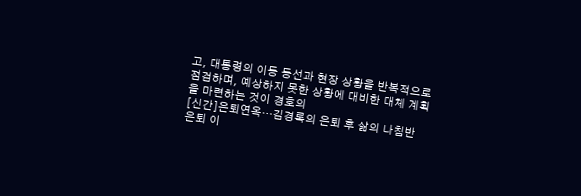고, 대통령의 이동 동선과 현장 상황을 반복적으로 점검하며, 예상하지 못한 상황에 대비한 대체 계획을 마련하는 것이 경호의
[신간]은퇴연옥…김경록의 은퇴 후 삶의 나침반
은퇴 이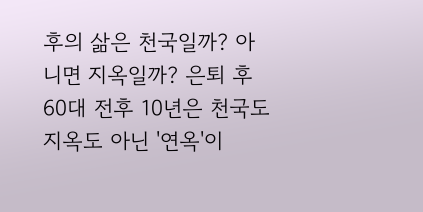후의 삶은 천국일까? 아니면 지옥일까? 은퇴 후 60대 전후 10년은 천국도 지옥도 아닌 '연옥'이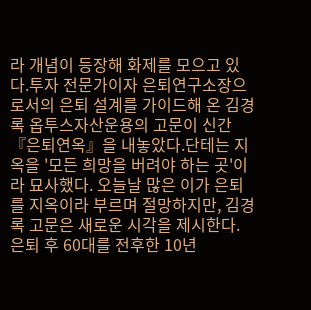라 개념이 등장해 화제를 모으고 있다.투자 전문가이자 은퇴연구소장으로서의 은퇴 설계를 가이드해 온 김경록 옵투스자산운용의 고문이 신간 『은퇴연옥』을 내놓았다.단테는 지옥을 '모든 희망을 버려야 하는 곳'이라 묘사했다. 오늘날 많은 이가 은퇴를 지옥이라 부르며 절망하지만, 김경록 고문은 새로운 시각을 제시한다. 은퇴 후 60대를 전후한 10년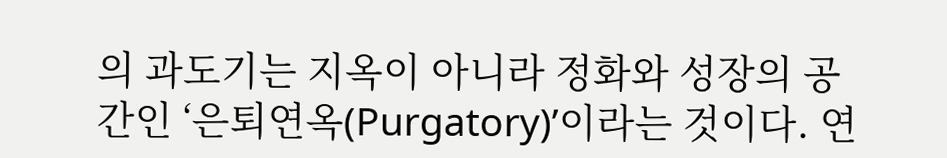의 과도기는 지옥이 아니라 정화와 성장의 공간인 ‘은퇴연옥(Purgatory)’이라는 것이다. 연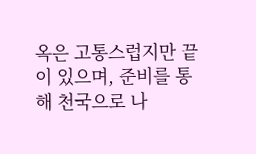옥은 고통스럽지만 끝이 있으며, 준비를 통해 천국으로 나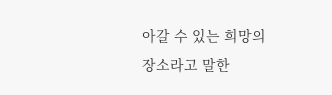아갈 수 있는 희망의 장소라고 말한